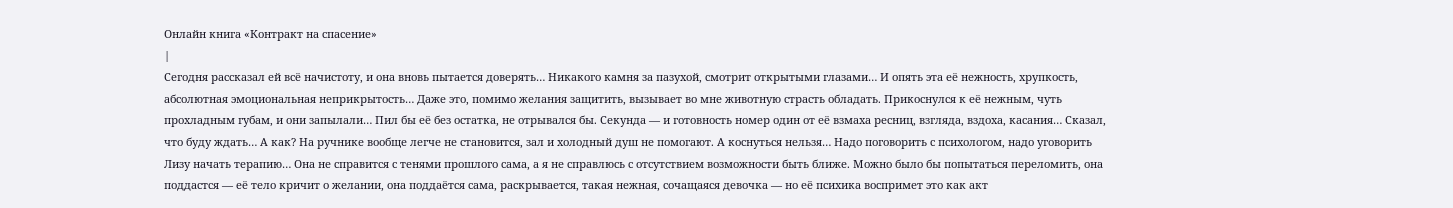Онлайн книга «Контракт на спасение»
|
Сегодня рассказал ей всё начистоту, и она вновь пытается доверять… Никакого камня за пазухой, смотрит открытыми глазами… И опять эта её нежность, хрупкость, абсолютная эмоциональная неприкрытость… Даже это, помимо желания защитить, вызывает во мне животную страсть обладать. Прикоснулся к её нежным, чуть прохладным губам, и они запылали… Пил бы её без остатка, не отрывался бы. Секунда — и готовность номер один от её взмаха ресниц, взгляда, вздоха, касания… Сказал, что буду ждать… А как? На ручнике вообще легче не становится, зал и холодный душ не помогают. А коснуться нельзя… Надо поговорить с психологом, надо уговорить Лизу начать терапию… Она не справится с тенями прошлого сама, а я не справлюсь с отсутствием возможности быть ближе. Можно было бы попытаться переломить, она поддастся — её тело кричит о желании, она поддаётся сама, раскрывается, такая нежная, сочащаяся девочка — но её психика воспримет это как акт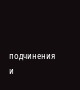подчинения и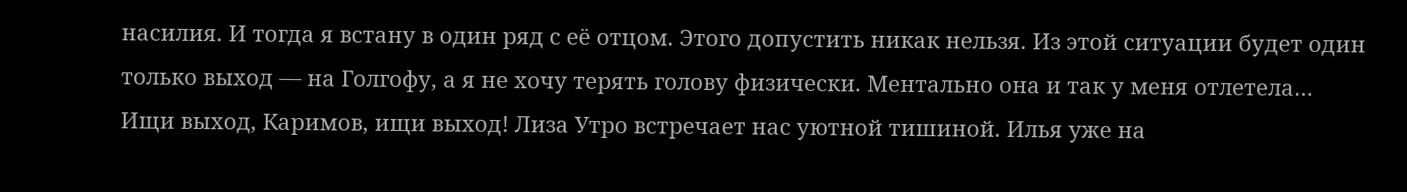насилия. И тогда я встану в один ряд с её отцом. Этого допустить никак нельзя. Из этой ситуации будет один только выход — на Голгофу, а я не хочу терять голову физически. Ментально она и так у меня отлетела… Ищи выход, Каримов, ищи выход! Лиза Утро встречает нас уютной тишиной. Илья уже на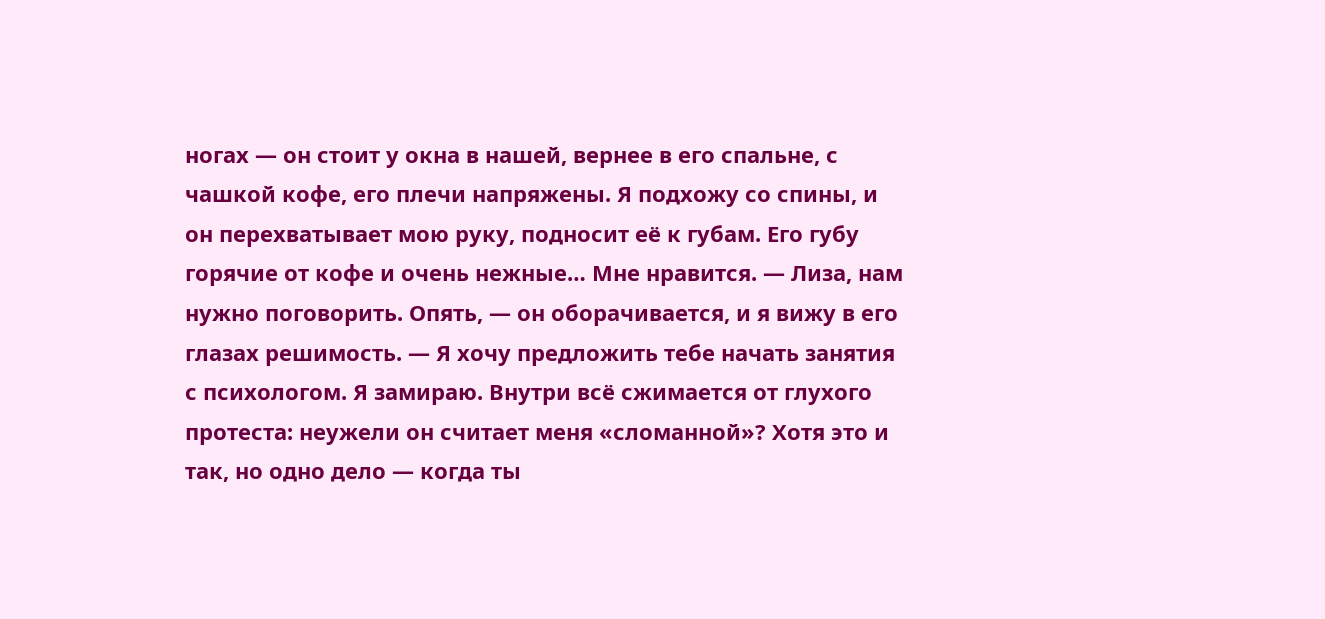ногах — он стоит у окна в нашей, вернее в его спальне, с чашкой кофе, его плечи напряжены. Я подхожу со спины, и он перехватывает мою руку, подносит её к губам. Его губу горячие от кофе и очень нежные… Мне нравится. — Лиза, нам нужно поговорить. Опять, — он оборачивается, и я вижу в его глазах решимость. — Я хочу предложить тебе начать занятия с психологом. Я замираю. Внутри всё сжимается от глухого протеста: неужели он считает меня «сломанной»? Хотя это и так, но одно дело — когда ты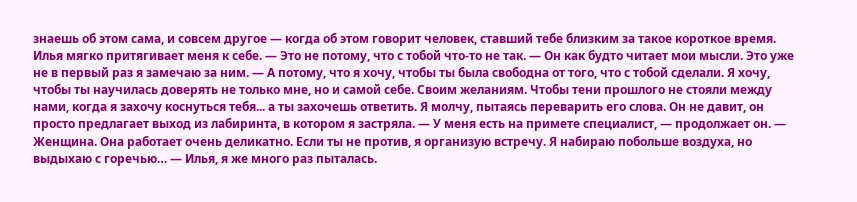знаешь об этом сама, и совсем другое — когда об этом говорит человек, ставший тебе близким за такое короткое время. Илья мягко притягивает меня к себе. — Это не потому, что с тобой что-то не так. — Он как будто читает мои мысли. Это уже не в первый раз я замечаю за ним. — А потому, что я хочу, чтобы ты была свободна от того, что с тобой сделали. Я хочу, чтобы ты научилась доверять не только мне, но и самой себе. Своим желаниям. Чтобы тени прошлого не стояли между нами, когда я захочу коснуться тебя... а ты захочешь ответить. Я молчу, пытаясь переварить его слова. Он не давит, он просто предлагает выход из лабиринта, в котором я застряла. — У меня есть на примете специалист, — продолжает он. — Женщина. Она работает очень деликатно. Если ты не против, я организую встречу. Я набираю побольше воздуха, но выдыхаю с горечью… — Илья, я же много раз пыталась.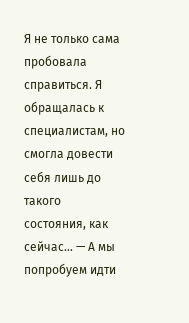Я не только сама пробовала справиться. Я обращалась к специалистам, но смогла довести себя лишь до такого состояния, как сейчас… — А мы попробуем идти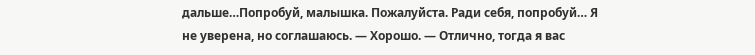дальше…Попробуй, малышка. Пожалуйста. Ради себя, попробуй… Я не уверена, но соглашаюсь. — Хорошо. — Отлично, тогда я вас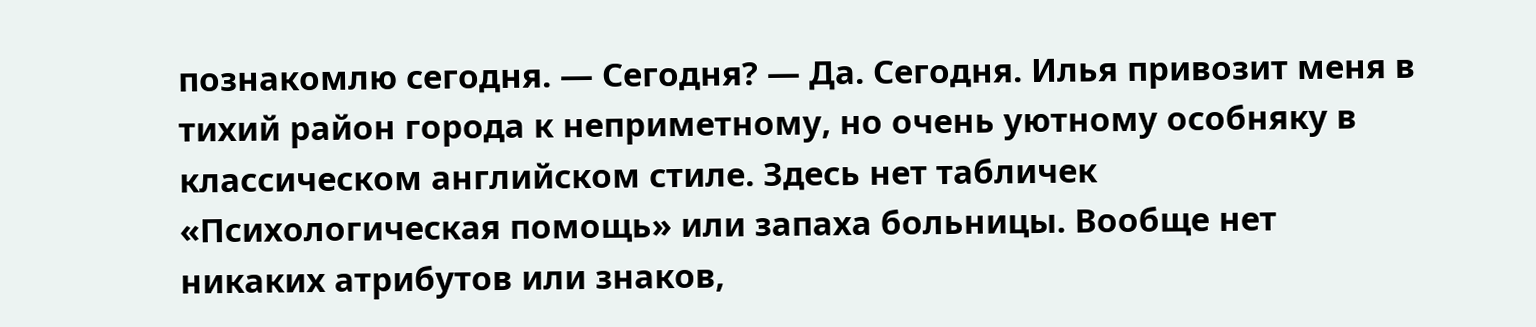познакомлю сегодня. — Сегодня? — Да. Сегодня. Илья привозит меня в тихий район города к неприметному, но очень уютному особняку в классическом английском стиле. Здесь нет табличек «Психологическая помощь» или запаха больницы. Вообще нет никаких атрибутов или знаков,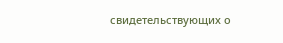свидетельствующих о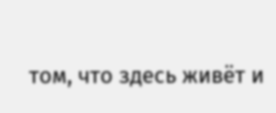том, что здесь живёт и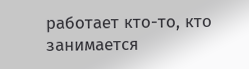работает кто-то, кто занимается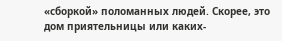«сборкой» поломанных людей. Скорее, это дом приятельницы или каких-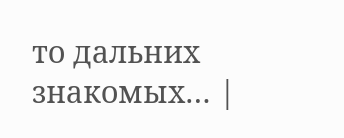то дальних знакомых… |